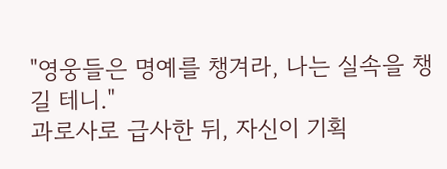"영웅들은 명예를 챙겨라, 나는 실속을 챙길 테니."
과로사로 급사한 뒤, 자신이 기획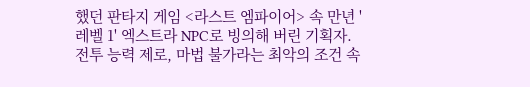했던 판타지 게임 <라스트 엠파이어> 속 만년 '레벨 1' 엑스트라 NPC로 빙의해 버린 기획자.
전투 능력 제로, 마법 불가라는 최악의 조건 속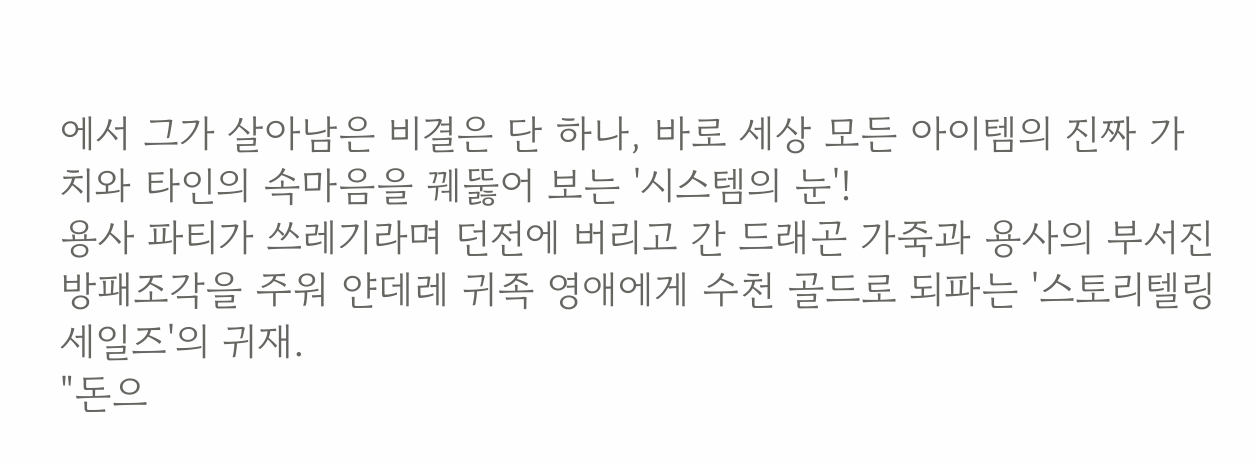에서 그가 살아남은 비결은 단 하나, 바로 세상 모든 아이템의 진짜 가치와 타인의 속마음을 꿰뚫어 보는 '시스템의 눈'!
용사 파티가 쓰레기라며 던전에 버리고 간 드래곤 가죽과 용사의 부서진 방패조각을 주워 얀데레 귀족 영애에게 수천 골드로 되파는 '스토리텔링 세일즈'의 귀재.
"돈으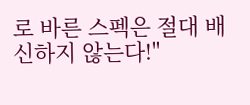로 바른 스펙은 절대 배신하지 않는다!"